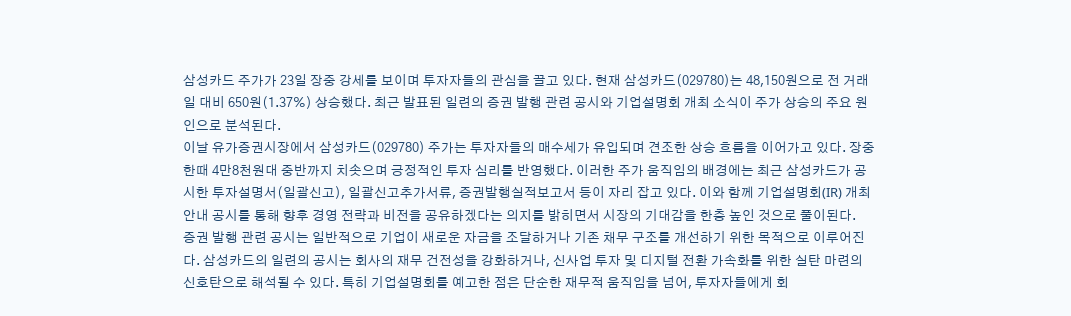삼성카드 주가가 23일 장중 강세를 보이며 투자자들의 관심을 끌고 있다. 현재 삼성카드(029780)는 48,150원으로 전 거래일 대비 650원(1.37%) 상승했다. 최근 발표된 일련의 증권 발행 관련 공시와 기업설명회 개최 소식이 주가 상승의 주요 원인으로 분석된다.
이날 유가증권시장에서 삼성카드(029780) 주가는 투자자들의 매수세가 유입되며 견조한 상승 흐름을 이어가고 있다. 장중 한때 4만8천원대 중반까지 치솟으며 긍정적인 투자 심리를 반영했다. 이러한 주가 움직임의 배경에는 최근 삼성카드가 공시한 투자설명서(일괄신고), 일괄신고추가서류, 증권발행실적보고서 등이 자리 잡고 있다. 이와 함께 기업설명회(IR) 개최 안내 공시를 통해 향후 경영 전략과 비전을 공유하겠다는 의지를 밝히면서 시장의 기대감을 한층 높인 것으로 풀이된다.
증권 발행 관련 공시는 일반적으로 기업이 새로운 자금을 조달하거나 기존 채무 구조를 개선하기 위한 목적으로 이루어진다. 삼성카드의 일련의 공시는 회사의 재무 건전성을 강화하거나, 신사업 투자 및 디지털 전환 가속화를 위한 실탄 마련의 신호탄으로 해석될 수 있다. 특히 기업설명회를 예고한 점은 단순한 재무적 움직임을 넘어, 투자자들에게 회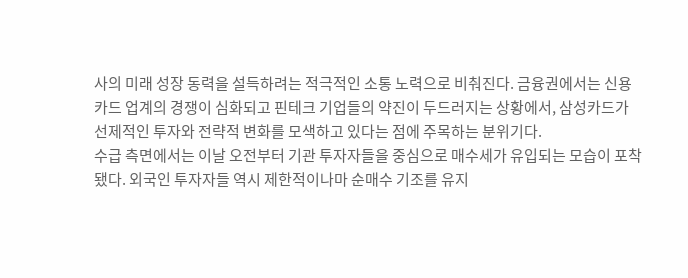사의 미래 성장 동력을 설득하려는 적극적인 소통 노력으로 비춰진다. 금융권에서는 신용카드 업계의 경쟁이 심화되고 핀테크 기업들의 약진이 두드러지는 상황에서, 삼성카드가 선제적인 투자와 전략적 변화를 모색하고 있다는 점에 주목하는 분위기다.
수급 측면에서는 이날 오전부터 기관 투자자들을 중심으로 매수세가 유입되는 모습이 포착됐다. 외국인 투자자들 역시 제한적이나마 순매수 기조를 유지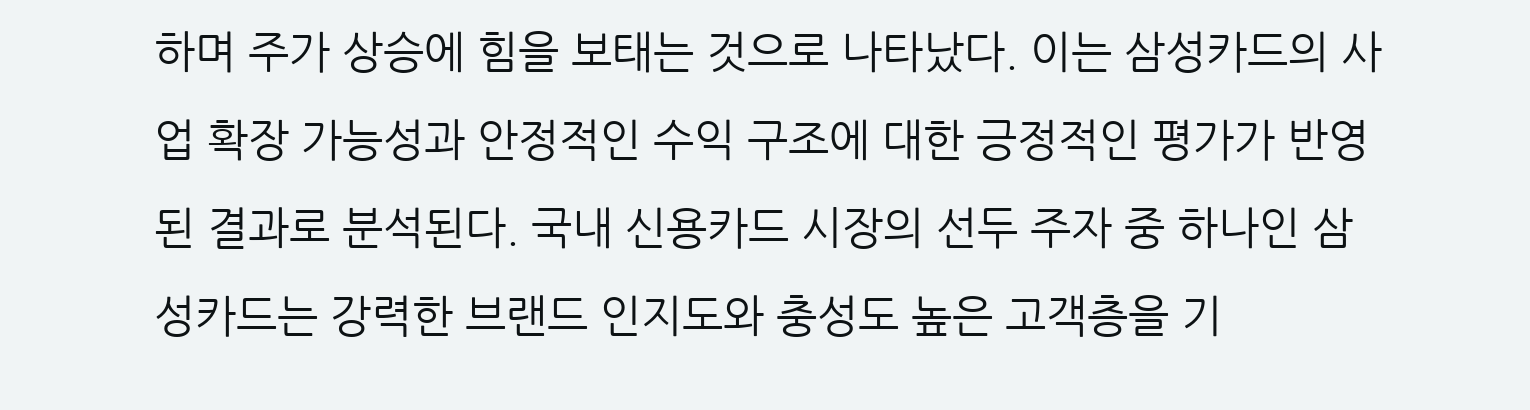하며 주가 상승에 힘을 보태는 것으로 나타났다. 이는 삼성카드의 사업 확장 가능성과 안정적인 수익 구조에 대한 긍정적인 평가가 반영된 결과로 분석된다. 국내 신용카드 시장의 선두 주자 중 하나인 삼성카드는 강력한 브랜드 인지도와 충성도 높은 고객층을 기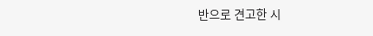반으로 견고한 시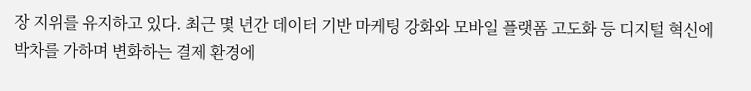장 지위를 유지하고 있다. 최근 몇 년간 데이터 기반 마케팅 강화와 모바일 플랫폼 고도화 등 디지털 혁신에 박차를 가하며 변화하는 결제 환경에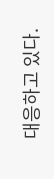대응하고 있다.